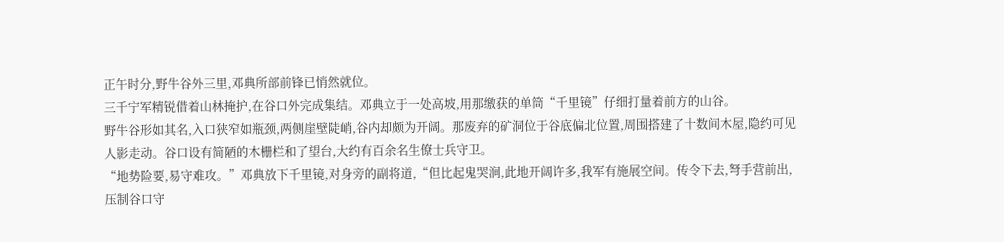正午时分,野牛谷外三里,邓典所部前锋已悄然就位。
三千宁军精锐借着山林掩护,在谷口外完成集结。邓典立于一处高坡,用那缴获的单筒“千里镜”仔细打量着前方的山谷。
野牛谷形如其名,入口狭窄如瓶颈,两侧崖壁陡峭,谷内却颇为开阔。那废弃的矿洞位于谷底偏北位置,周围搭建了十数间木屋,隐约可见人影走动。谷口设有简陋的木栅栏和了望台,大约有百余名生僚士兵守卫。
“地势险要,易守难攻。”邓典放下千里镜,对身旁的副将道,“但比起鬼哭涧,此地开阔许多,我军有施展空间。传令下去,弩手营前出,压制谷口守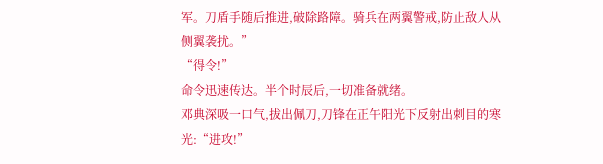军。刀盾手随后推进,破除路障。骑兵在两翼警戒,防止敌人从侧翼袭扰。”
“得令!”
命令迅速传达。半个时辰后,一切准备就绪。
邓典深吸一口气,拔出佩刀,刀锋在正午阳光下反射出刺目的寒光:“进攻!”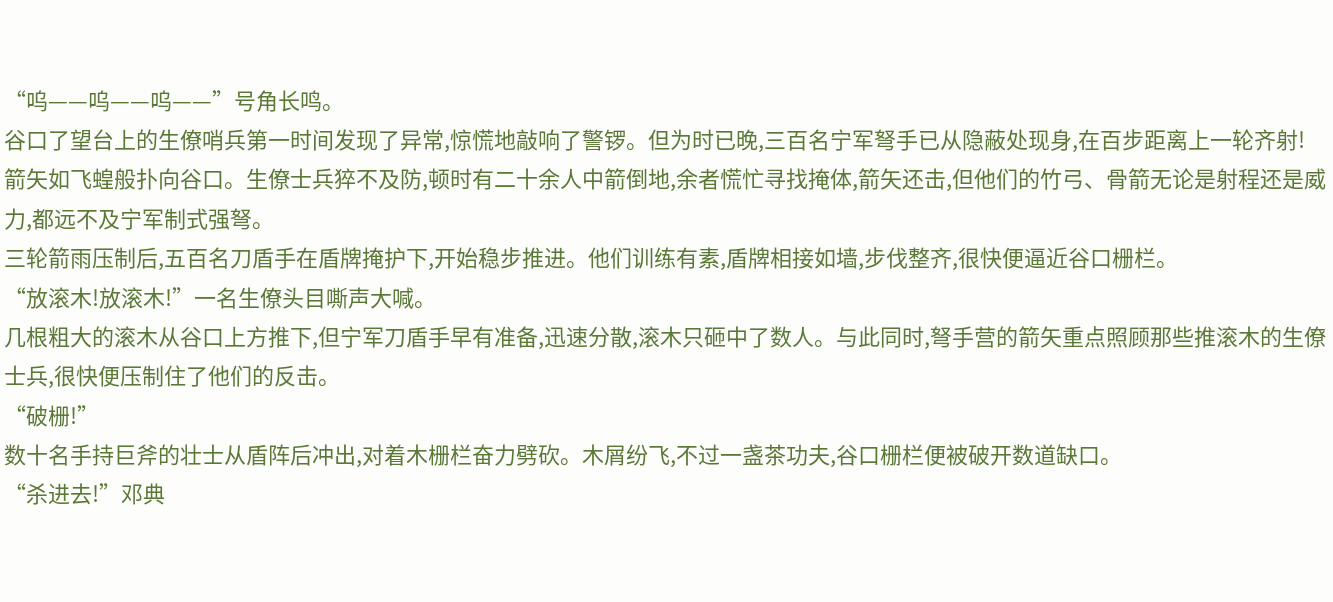“呜——呜——呜——”号角长鸣。
谷口了望台上的生僚哨兵第一时间发现了异常,惊慌地敲响了警锣。但为时已晚,三百名宁军弩手已从隐蔽处现身,在百步距离上一轮齐射!
箭矢如飞蝗般扑向谷口。生僚士兵猝不及防,顿时有二十余人中箭倒地,余者慌忙寻找掩体,箭矢还击,但他们的竹弓、骨箭无论是射程还是威力,都远不及宁军制式强弩。
三轮箭雨压制后,五百名刀盾手在盾牌掩护下,开始稳步推进。他们训练有素,盾牌相接如墙,步伐整齐,很快便逼近谷口栅栏。
“放滚木!放滚木!”一名生僚头目嘶声大喊。
几根粗大的滚木从谷口上方推下,但宁军刀盾手早有准备,迅速分散,滚木只砸中了数人。与此同时,弩手营的箭矢重点照顾那些推滚木的生僚士兵,很快便压制住了他们的反击。
“破栅!”
数十名手持巨斧的壮士从盾阵后冲出,对着木栅栏奋力劈砍。木屑纷飞,不过一盏茶功夫,谷口栅栏便被破开数道缺口。
“杀进去!”邓典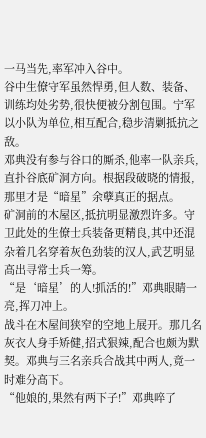一马当先,率军冲入谷中。
谷中生僚守军虽然悍勇,但人数、装备、训练均处劣势,很快便被分割包围。宁军以小队为单位,相互配合,稳步清剿抵抗之敌。
邓典没有参与谷口的厮杀,他率一队亲兵,直扑谷底矿洞方向。根据段破晓的情报,那里才是“暗星”余孽真正的据点。
矿洞前的木屋区,抵抗明显激烈许多。守卫此处的生僚士兵装备更精良,其中还混杂着几名穿着灰色劲装的汉人,武艺明显高出寻常士兵一筹。
“是‘暗星’的人!抓活的!”邓典眼睛一亮,挥刀冲上。
战斗在木屋间狭窄的空地上展开。那几名灰衣人身手矫健,招式狠辣,配合也颇为默契。邓典与三名亲兵合战其中两人,竟一时难分高下。
“他娘的,果然有两下子!”邓典啐了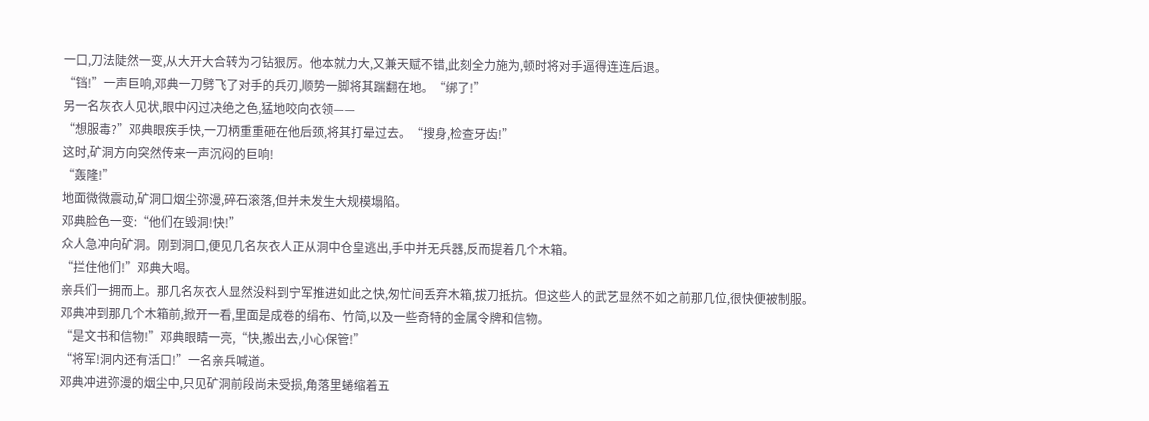一口,刀法陡然一变,从大开大合转为刁钻狠厉。他本就力大,又兼天赋不错,此刻全力施为,顿时将对手逼得连连后退。
“铛!”一声巨响,邓典一刀劈飞了对手的兵刃,顺势一脚将其踹翻在地。“绑了!”
另一名灰衣人见状,眼中闪过决绝之色,猛地咬向衣领——
“想服毒?”邓典眼疾手快,一刀柄重重砸在他后颈,将其打晕过去。“搜身,检查牙齿!”
这时,矿洞方向突然传来一声沉闷的巨响!
“轰隆!”
地面微微震动,矿洞口烟尘弥漫,碎石滚落,但并未发生大规模塌陷。
邓典脸色一变:“他们在毁洞!快!”
众人急冲向矿洞。刚到洞口,便见几名灰衣人正从洞中仓皇逃出,手中并无兵器,反而提着几个木箱。
“拦住他们!”邓典大喝。
亲兵们一拥而上。那几名灰衣人显然没料到宁军推进如此之快,匆忙间丢弃木箱,拔刀抵抗。但这些人的武艺显然不如之前那几位,很快便被制服。
邓典冲到那几个木箱前,掀开一看,里面是成卷的绢布、竹简,以及一些奇特的金属令牌和信物。
“是文书和信物!”邓典眼睛一亮,“快,搬出去,小心保管!”
“将军!洞内还有活口!”一名亲兵喊道。
邓典冲进弥漫的烟尘中,只见矿洞前段尚未受损,角落里蜷缩着五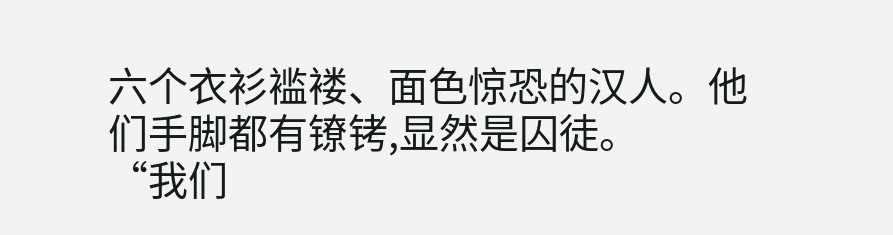六个衣衫褴褛、面色惊恐的汉人。他们手脚都有镣铐,显然是囚徒。
“我们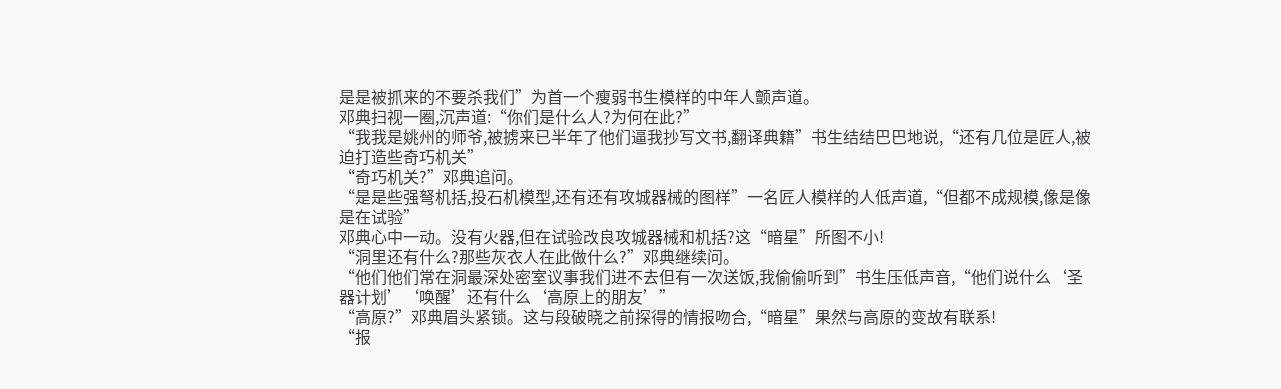是是被抓来的不要杀我们”为首一个瘦弱书生模样的中年人颤声道。
邓典扫视一圈,沉声道:“你们是什么人?为何在此?”
“我我是姚州的师爷,被掳来已半年了他们逼我抄写文书,翻译典籍”书生结结巴巴地说,“还有几位是匠人,被迫打造些奇巧机关”
“奇巧机关?”邓典追问。
“是是些强弩机括,投石机模型,还有还有攻城器械的图样”一名匠人模样的人低声道,“但都不成规模,像是像是在试验”
邓典心中一动。没有火器,但在试验改良攻城器械和机括?这“暗星”所图不小!
“洞里还有什么?那些灰衣人在此做什么?”邓典继续问。
“他们他们常在洞最深处密室议事我们进不去但有一次送饭,我偷偷听到”书生压低声音,“他们说什么‘圣器计划’‘唤醒’还有什么‘高原上的朋友’”
“高原?”邓典眉头紧锁。这与段破晓之前探得的情报吻合,“暗星”果然与高原的变故有联系!
“报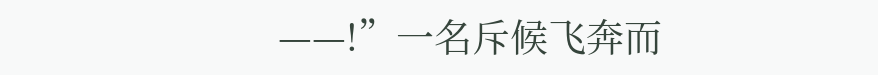——!”一名斥候飞奔而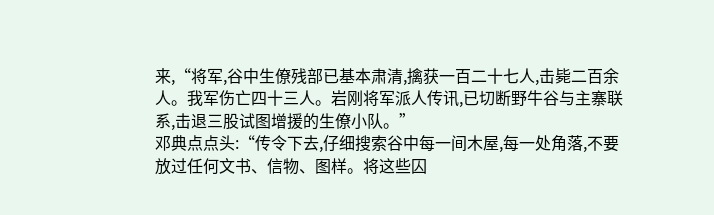来,“将军,谷中生僚残部已基本肃清,擒获一百二十七人,击毙二百余人。我军伤亡四十三人。岩刚将军派人传讯,已切断野牛谷与主寨联系,击退三股试图增援的生僚小队。”
邓典点点头:“传令下去,仔细搜索谷中每一间木屋,每一处角落,不要放过任何文书、信物、图样。将这些囚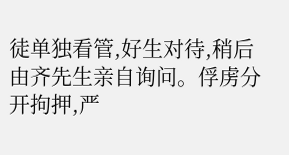徒单独看管,好生对待,稍后由齐先生亲自询问。俘虏分开拘押,严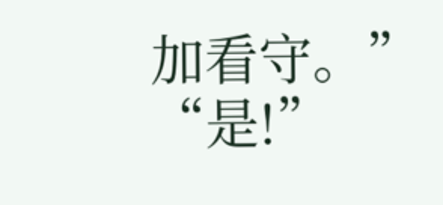加看守。”
“是!”